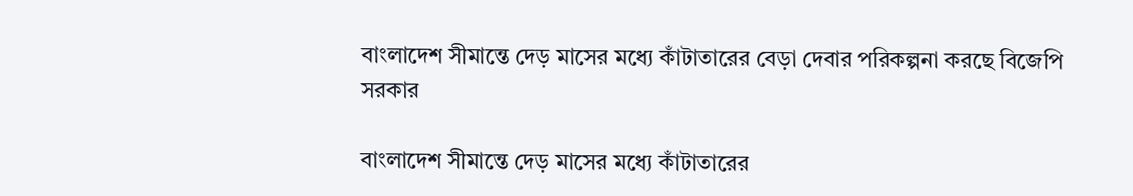বাংলাদেশ সীমান্তে দেড় মাসের মধ্যে কাঁটাতারের বেড়া দেবার পরিকল্পনা করছে বিজেপি সরকার

বাংলাদেশ সীমান্তে দেড় মাসের মধ্যে কাঁটাতারের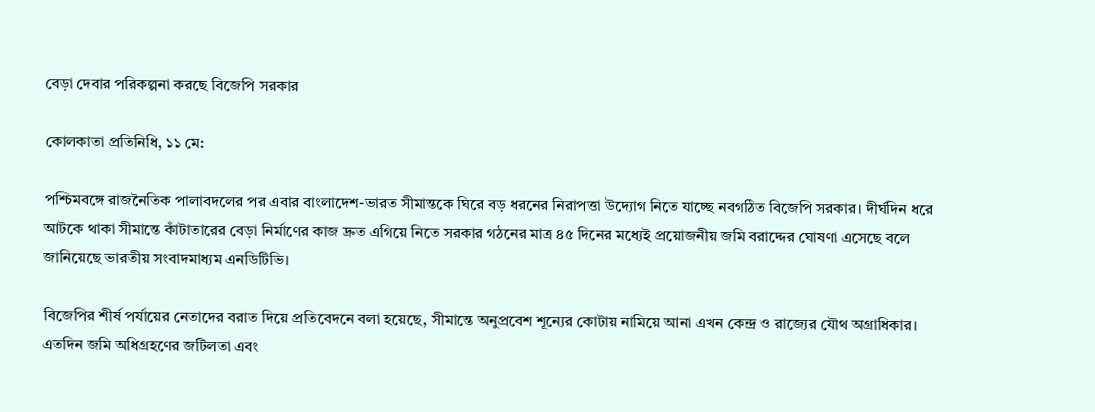বেড়া দেবার পরিকল্পনা করছে বিজেপি সরকার

কোলকাতা প্রতিনিধি, ১১ মে:

পশ্চিমবঙ্গে রাজনৈতিক পালাবদলের পর এবার বাংলাদেশ-ভারত সীমান্তকে ঘিরে বড় ধরনের নিরাপত্তা উদ্যোগ নিতে যাচ্ছে নবগঠিত বিজেপি সরকার। দীর্ঘদিন ধরে আটকে থাকা সীমান্তে কাঁটাতারের বেড়া নির্মাণের কাজ দ্রুত এগিয়ে নিতে সরকার গঠনের মাত্র ৪৫ দিনের মধ্যেই প্রয়োজনীয় জমি বরাদ্দের ঘোষণা এসেছে বলে জানিয়েছে ভারতীয় সংবাদমাধ্যম এনডিটিভি।

বিজেপির শীর্ষ পর্যায়ের নেতাদের বরাত দিয়ে প্রতিবেদনে বলা হয়েছে, সীমান্তে অনুপ্রবেশ শূন্যের কোটায় নামিয়ে আনা এখন কেন্দ্র ও রাজ্যের যৌথ অগ্রাধিকার। এতদিন জমি অধিগ্রহণের জটিলতা এবং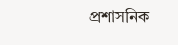প্রশাসনিক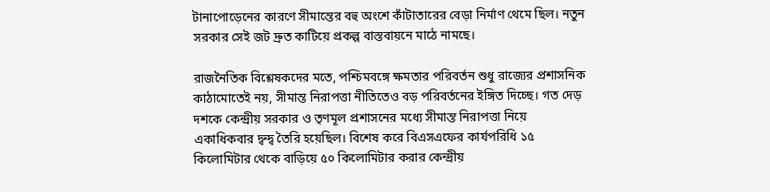টানাপোড়েনের কারণে সীমান্তের বহু অংশে কাঁটাতারের বেড়া নির্মাণ থেমে ছিল। নতুন সরকার সেই জট দ্রুত কাটিয়ে প্রকল্প বাস্তবায়নে মাঠে নামছে।

রাজনৈতিক বিশ্লেষকদের মতে, পশ্চিমবঙ্গে ক্ষমতার পরিবর্তন শুধু রাজ্যের প্রশাসনিক কাঠামোতেই নয়, সীমান্ত নিরাপত্তা নীতিতেও বড় পরিবর্তনের ইঙ্গিত দিচ্ছে। গত দেড় দশকে কেন্দ্রীয় সরকার ও তৃণমূল প্রশাসনের মধ্যে সীমান্ত নিরাপত্তা নিয়ে একাধিকবার দ্বন্দ্ব তৈরি হয়েছিল। বিশেষ করে বিএসএফের কার্যপরিধি ১৫ কিলোমিটার থেকে বাড়িয়ে ৫০ কিলোমিটার করার কেন্দ্রীয়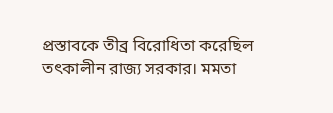প্রস্তাবকে তীব্র বিরোধিতা করেছিল তৎকালীন রাজ্য সরকার। মমতা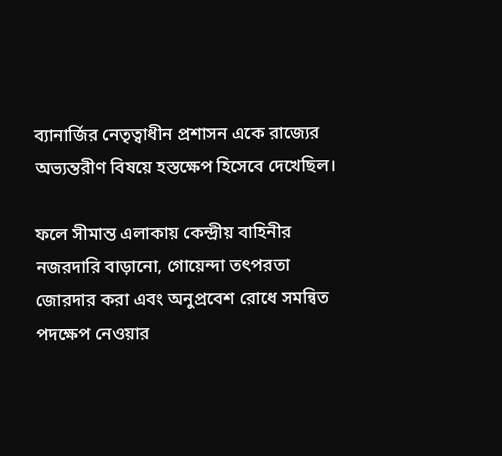ব্যানার্জির নেতৃত্বাধীন প্রশাসন একে রাজ্যের অভ্যন্তরীণ বিষয়ে হস্তক্ষেপ হিসেবে দেখেছিল।

ফলে সীমান্ত এলাকায় কেন্দ্রীয় বাহিনীর নজরদারি বাড়ানো, গোয়েন্দা তৎপরতা জোরদার করা এবং অনুপ্রবেশ রোধে সমন্বিত পদক্ষেপ নেওয়ার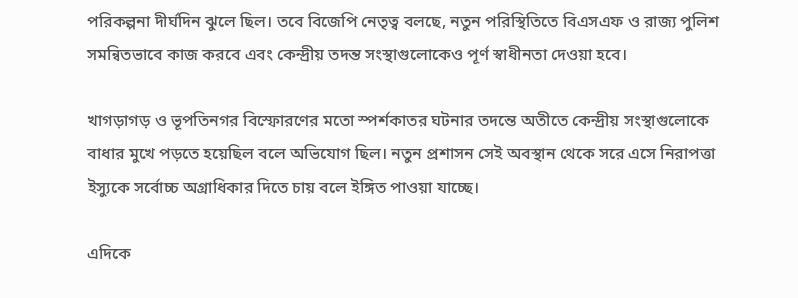পরিকল্পনা দীর্ঘদিন ঝুলে ছিল। তবে বিজেপি নেতৃত্ব বলছে, নতুন পরিস্থিতিতে বিএসএফ ও রাজ্য পুলিশ সমন্বিতভাবে কাজ করবে এবং কেন্দ্রীয় তদন্ত সংস্থাগুলোকেও পূর্ণ স্বাধীনতা দেওয়া হবে।

খাগড়াগড় ও ভূপতিনগর বিস্ফোরণের মতো স্পর্শকাতর ঘটনার তদন্তে অতীতে কেন্দ্রীয় সংস্থাগুলোকে বাধার মুখে পড়তে হয়েছিল বলে অভিযোগ ছিল। নতুন প্রশাসন সেই অবস্থান থেকে সরে এসে নিরাপত্তা ইস্যুকে সর্বোচ্চ অগ্রাধিকার দিতে চায় বলে ইঙ্গিত পাওয়া যাচ্ছে।

এদিকে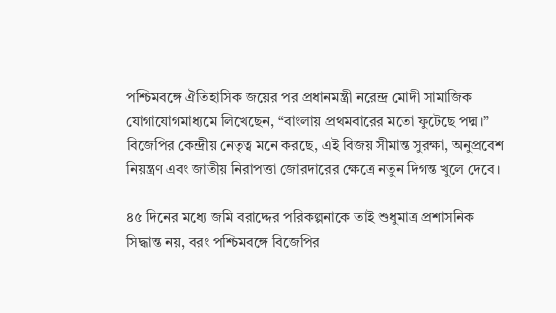পশ্চিমবঙ্গে ঐতিহাসিক জয়ের পর প্রধানমন্ত্রী নরেন্দ্র মোদী সামাজিক যোগাযোগমাধ্যমে লিখেছেন, “বাংলায় প্রথমবারের মতো ফুটেছে পদ্ম।” বিজেপির কেন্দ্রীয় নেতৃত্ব মনে করছে, এই বিজয় সীমান্ত সুরক্ষা, অনুপ্রবেশ নিয়ন্ত্রণ এবং জাতীয় নিরাপত্তা জোরদারের ক্ষেত্রে নতুন দিগন্ত খুলে দেবে।

৪৫ দিনের মধ্যে জমি বরাদ্দের পরিকল্পনাকে তাই শুধুমাত্র প্রশাসনিক সিদ্ধান্ত নয়, বরং পশ্চিমবঙ্গে বিজেপির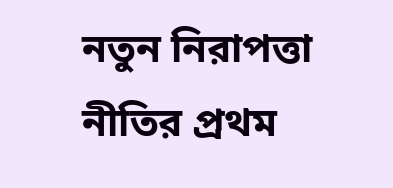নতুন নিরাপত্তা নীতির প্রথম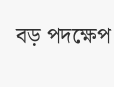বড় পদক্ষেপ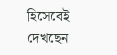হিসেবেই দেখছেন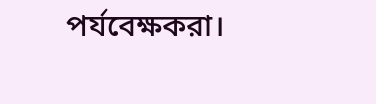পর্যবেক্ষকরা।